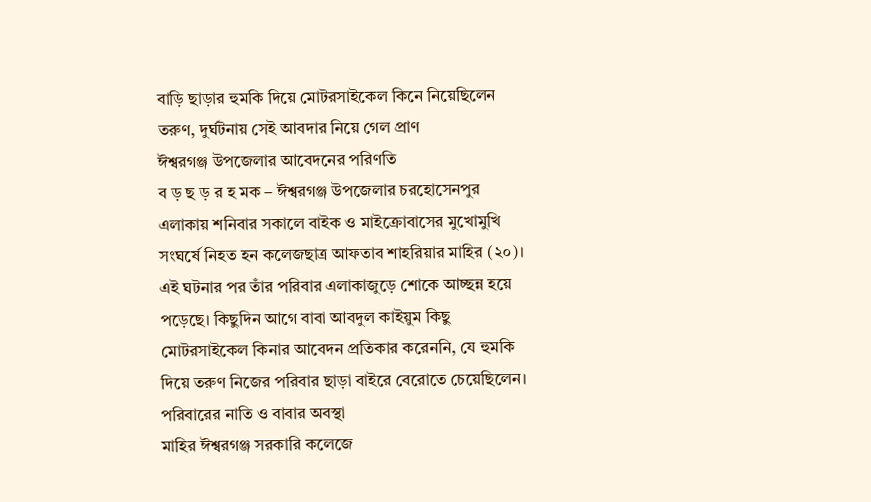বাড়ি ছাড়ার হুমকি দিয়ে মোটরসাইকেল কিনে নিয়েছিলেন তরুণ, দুর্ঘটনায় সেই আবদার নিয়ে গেল প্রাণ
ঈশ্বরগঞ্জ উপজেলার আবেদনের পরিণতি
ব ড় ছ ড় র হ মক – ঈশ্বরগঞ্জ উপজেলার চরহোসেনপুর এলাকায় শনিবার সকালে বাইক ও মাইক্রোবাসের মুখোমুখি সংঘর্ষে নিহত হন কলেজছাত্র আফতাব শাহরিয়ার মাহির (২০)। এই ঘটনার পর তাঁর পরিবার এলাকাজুড়ে শোকে আচ্ছন্ন হয়ে পড়েছে। কিছুদিন আগে বাবা আবদুল কাইয়ুম কিছু মোটরসাইকেল কিনার আবেদন প্রতিকার করেননি, যে হুমকি দিয়ে তরুণ নিজের পরিবার ছাড়া বাইরে বেরোতে চেয়েছিলেন।
পরিবারের নাতি ও বাবার অবস্থা
মাহির ঈশ্বরগঞ্জ সরকারি কলেজে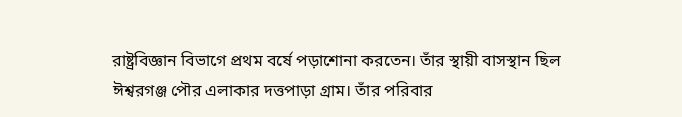রাষ্ট্রবিজ্ঞান বিভাগে প্রথম বর্ষে পড়াশোনা করতেন। তাঁর স্থায়ী বাসস্থান ছিল ঈশ্বরগঞ্জ পৌর এলাকার দত্তপাড়া গ্রাম। তাঁর পরিবার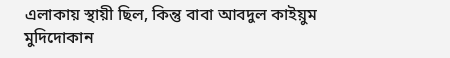এলাকায় স্থায়ী ছিল, কিন্তু বাবা আবদুল কাইয়ুম মুদিদোকান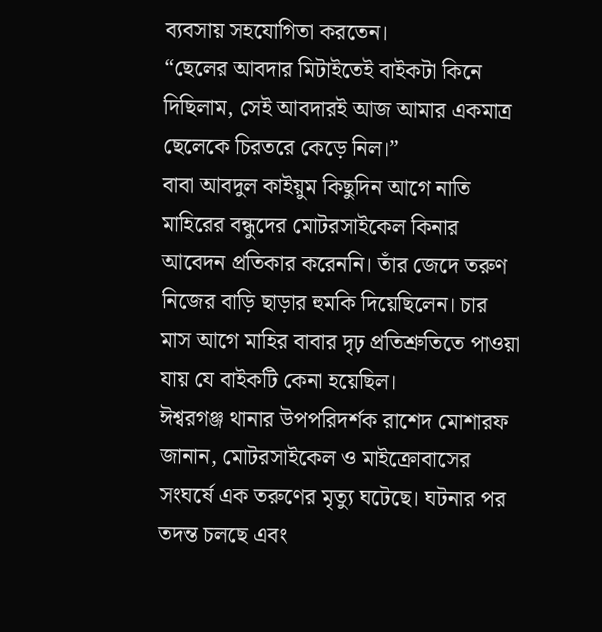ব্যবসায় সহযোগিতা করতেন।
“ছেলের আবদার মিটাইতেই বাইকটা কিনে দিছিলাম, সেই আবদারই আজ আমার একমাত্র ছেলেকে চিরতরে কেড়ে নিল।”
বাবা আবদুল কাইয়ুম কিছুদিন আগে নাতি মাহিরের বন্ধুদের মোটরসাইকেল কিনার আবেদন প্রতিকার করেননি। তাঁর জেদে তরুণ নিজের বাড়ি ছাড়ার হুমকি দিয়েছিলেন। চার মাস আগে মাহির বাবার দৃঢ় প্রতিশ্রুতিতে পাওয়া যায় যে বাইকটি কেনা হয়েছিল।
ঈশ্বরগঞ্জ থানার উপপরিদর্শক রাশেদ মোশারফ জানান, মোটরসাইকেল ও মাইক্রোবাসের সংঘর্ষে এক তরুণের মৃত্যু ঘটেছে। ঘটনার পর তদন্ত চলছে এবং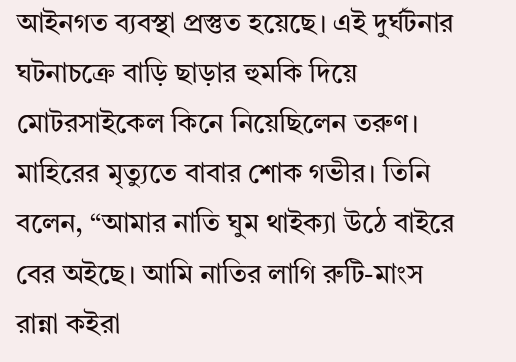আইনগত ব্যবস্থা প্রস্তুত হয়েছে। এই দুর্ঘটনার ঘটনাচক্রে বাড়ি ছাড়ার হুমকি দিয়ে মোটরসাইকেল কিনে নিয়েছিলেন তরুণ।
মাহিরের মৃত্যুতে বাবার শোক গভীর। তিনি বলেন, “আমার নাতি ঘুম থাইক্যা উঠে বাইরে বের অইছে। আমি নাতির লাগি রুটি-মাংস রান্না কইরা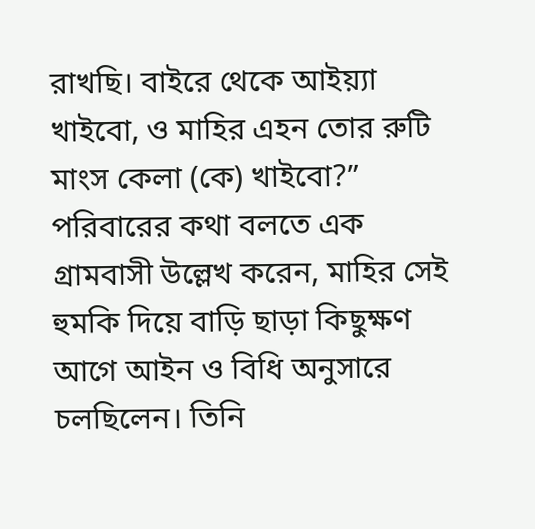রাখছি। বাইরে থেকে আইয়্যা খাইবো, ও মাহির এহন তোর রুটি মাংস কেলা (কে) খাইবো?”
পরিবারের কথা বলতে এক গ্রামবাসী উল্লেখ করেন, মাহির সেই হুমকি দিয়ে বাড়ি ছাড়া কিছুক্ষণ আগে আইন ও বিধি অনুসারে চলছিলেন। তিনি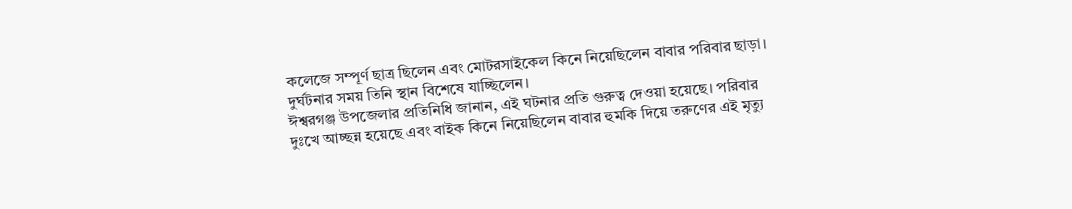কলেজে সম্পূর্ণ ছাত্র ছিলেন এবং মোটরসাইকেল কিনে নিয়েছিলেন বাবার পরিবার ছাড়া। দুর্ঘটনার সময় তিনি স্থান বিশেষে যাচ্ছিলেন।
ঈশ্বরগঞ্জ উপজেলার প্রতিনিধি জানান, এই ঘটনার প্রতি গুরুত্ব দেওয়া হয়েছে। পরিবার দুঃখে আচ্ছন্ন হয়েছে এবং বাইক কিনে নিয়েছিলেন বাবার হুমকি দিয়ে তরুণের এই মৃত্যু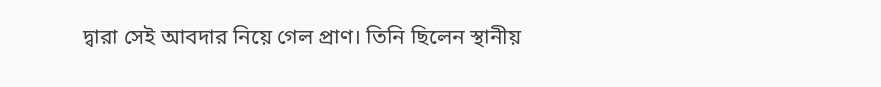দ্বারা সেই আবদার নিয়ে গেল প্রাণ। তিনি ছিলেন স্থানীয়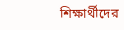শিক্ষার্থীদের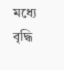মধ্যে বৃদ্ধি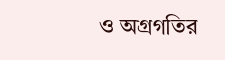ও অগ্রগতির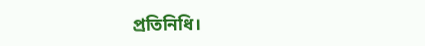প্রতিনিধি।